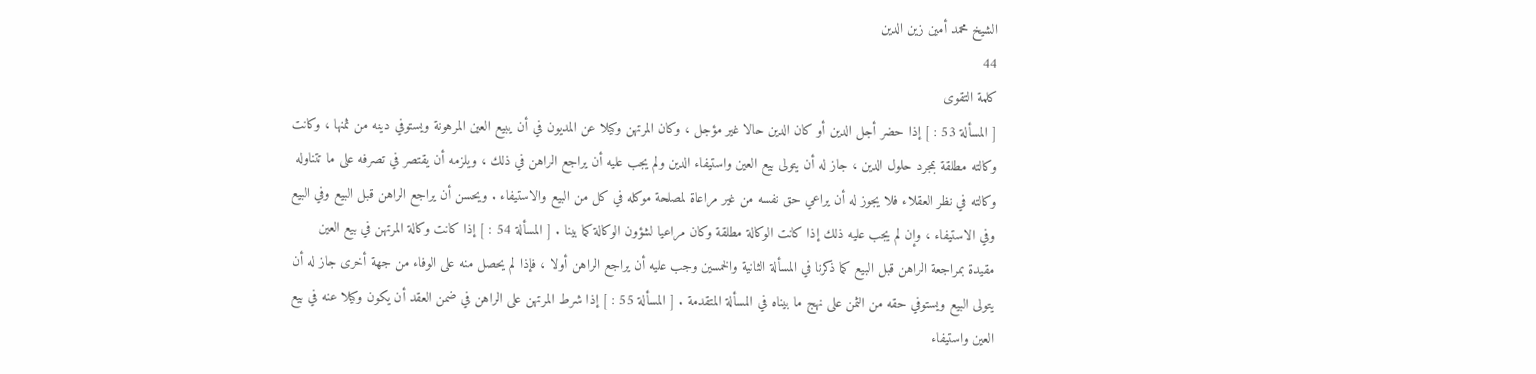الشيخ محمد أمين زين الدين
44
كلمة التقوى
[ المسألة 53 : ] إذا حضر أجل الدين أو كان الدين حالا غير مؤجل ، وكان المرتهن وكيلا عن المديون في أن يبيع العين المرهونة ويستوفي دينه من ثمنها ، وكانت وكالته مطلقة بمجرد حلول الدين ، جاز له أن يتولى بيع العين واستيفاء الدين ولم يجب عليه أن يراجع الراهن في ذلك ، ويلزمه أن يقتصر في تصرفه على ما تتناوله وكالته في نظر العقلاء فلا يجوز له أن يراعي حق نفسه من غير مراعاة لمصلحة موكله في كل من البيع والاستيفاء . ويحسن أن يراجع الراهن قبل البيع وفي البيع وفي الاستيفاء ، وإن لم يجب عليه ذلك إذا كانت الوكالة مطلقة وكان مراعيا لشؤون الوكالة كما بينا . [ المسألة 54 : ] إذا كانت وكالة المرتهن في بيع العين مقيدة بمراجعة الراهن قبل البيع كما ذكرنا في المسألة الثانية والخمسين وجب عليه أن يراجع الراهن أولا ، فإذا لم يحصل منه على الوفاء من جهة أخرى جاز له أن يتولى البيع ويستوفي حقه من الثمن على نهج ما بيناه في المسألة المتقدمة . [ المسألة 55 : ] إذا شرط المرتهن على الراهن في ضمن العقد أن يكون وكيلا عنه في بيع العين واستيفاء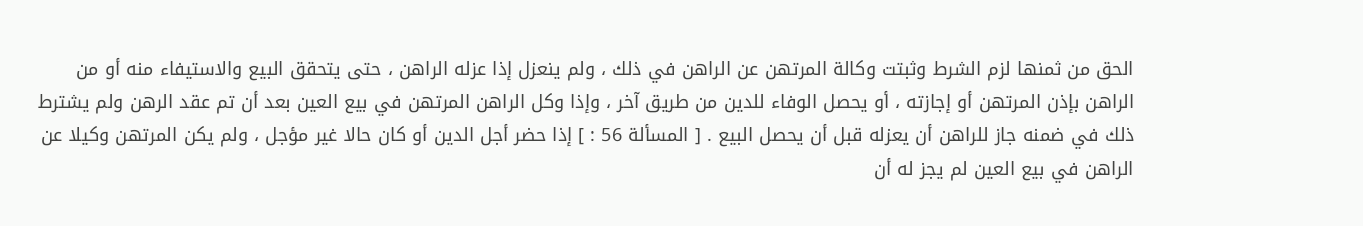الحق من ثمنها لزم الشرط وثبتت وكالة المرتهن عن الراهن في ذلك ، ولم ينعزل إذا عزله الراهن ، حتى يتحقق البيع والاستيفاء منه أو من الراهن بإذن المرتهن أو إجازته ، أو يحصل الوفاء للدين من طريق آخر ، وإذا وكل الراهن المرتهن في بيع العين بعد أن تم عقد الرهن ولم يشترط ذلك في ضمنه جاز للراهن أن يعزله قبل أن يحصل البيع . [ المسألة 56 : ] إذا حضر أجل الدين أو كان حالا غير مؤجل ، ولم يكن المرتهن وكيلا عن الراهن في بيع العين لم يجز له أن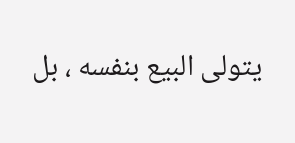يتولى البيع بنفسه ، بل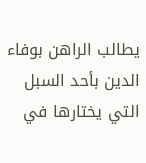يطالب الراهن بوفاء الدين بأحد السبل التي يختارها في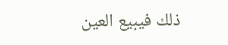ذلك فيبيع العين